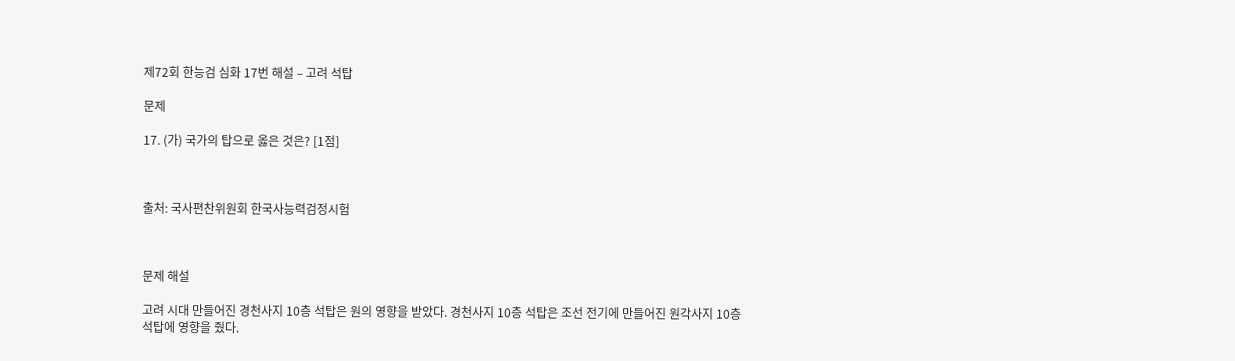제72회 한능검 심화 17번 해설 – 고려 석탑

문제

17. (가) 국가의 탑으로 옳은 것은? [1점]



출처: 국사편찬위원회 한국사능력검정시험



문제 해설

고려 시대 만들어진 경천사지 10층 석탑은 원의 영향을 받았다. 경천사지 10층 석탑은 조선 전기에 만들어진 원각사지 10층 석탑에 영향을 줬다.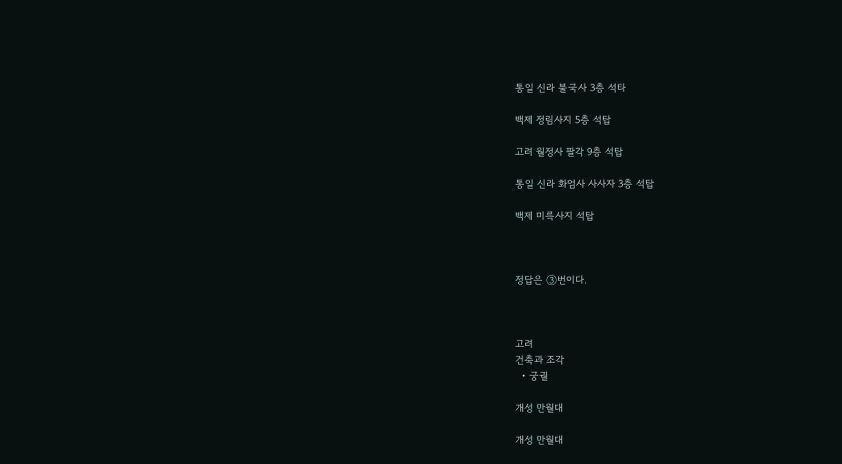통일 신라 불국사 3층 석타

백제 정림사지 5층 석탑

고려 월정사 팔각 9층 석탑

통일 신라 화엄사 사사자 3층 석탑

백제 미륵사지 석탑



정답은 ③번이다.



고려
건축과 조각
  • 궁궐

개성 만월대

개성 만월대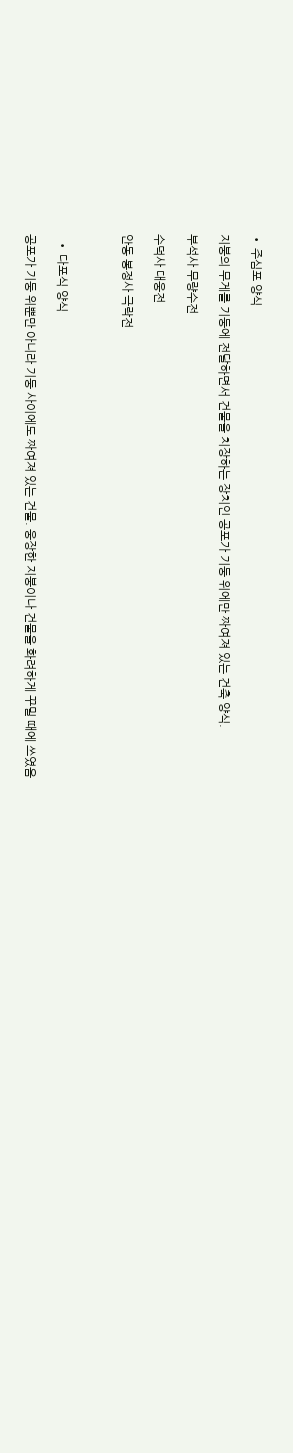• 주심포 양식

지붕의 무게를 기둥에 전달하면서 건물을 치장하는 장치인 공포가 기둥 위에만 짜여져 있는 건축 양식.

부석사 무량수전

수덕사 대웅전

안동 봉정사 극락전



  • 다포식 양식

공포가 기둥 위뿐만 아니라 기둥 사이에도 짜여져 있는 건물. 웅장한 지붕이나 건물을 화려하게 꾸밀 때에 쓰였음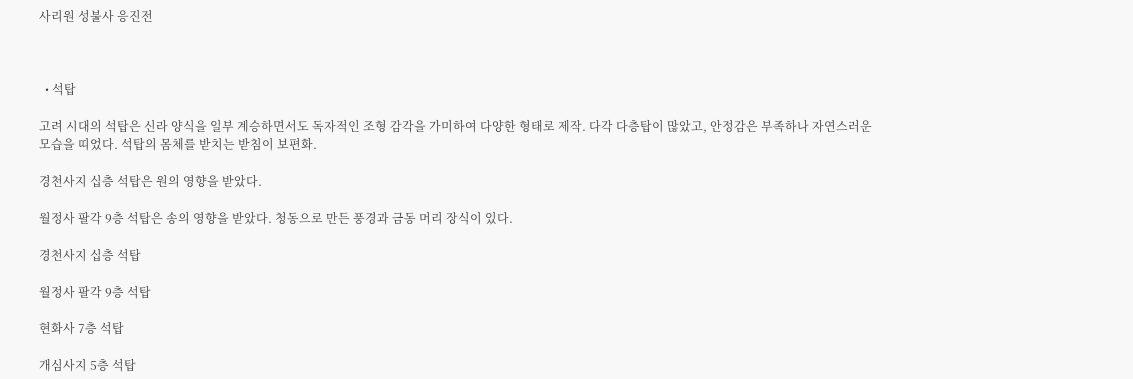사리원 성불사 응진전



  • 석탑

고려 시대의 석탑은 신라 양식을 일부 계승하면서도 독자적인 조형 감각을 가미하여 다양한 형태로 제작. 다각 다층탑이 많았고, 안정감은 부족하나 자연스러운 모습을 띠었다. 석탑의 몸체를 받치는 받침이 보편화.

경천사지 십층 석탑은 원의 영향을 받았다.

월정사 팔각 9층 석탑은 송의 영향을 받았다. 청동으로 만든 풍경과 금동 머리 장식이 있다.

경천사지 십층 석탑

월정사 팔각 9층 석탑

현화사 7층 석탑

개심사지 5층 석탑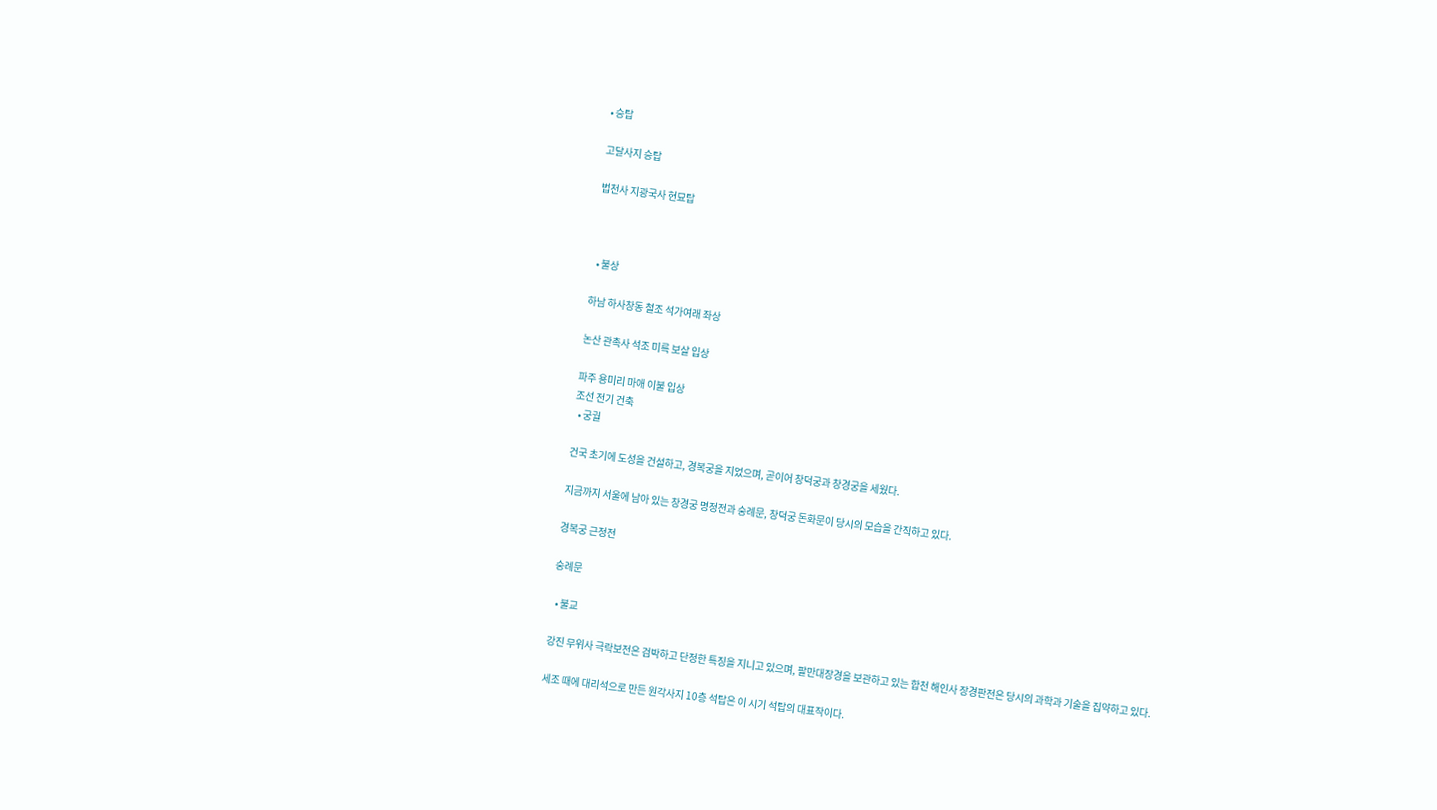• 승탑

고달사지 승탑

법천사 지광국사 현묘탑



  • 불상

하남 하사창동 철조 석가여래 좌상

논산 관촉사 석조 미륵 보살 입상

파주 용미리 마애 이불 입상
조선 전기 건축
  • 궁궐

건국 초기에 도성을 건설하고, 경복궁을 지었으며, 곧이어 창덕궁과 창경궁을 세웠다.

지금까지 서울에 남아 있는 창경궁 명정전과 숭례문, 창덕궁 돈화문이 당시의 모습을 간직하고 있다.

경복궁 근정전

숭례문

  • 불교

강진 무위사 극락보전은 검박하고 단정한 특징을 지니고 있으며, 팔만대장경을 보관하고 있는 합천 해인사 장경판전은 당시의 과학과 기술을 집약하고 있다.

세조 때에 대리석으로 만든 원각사지 10층 석탑은 이 시기 석탑의 대표작이다.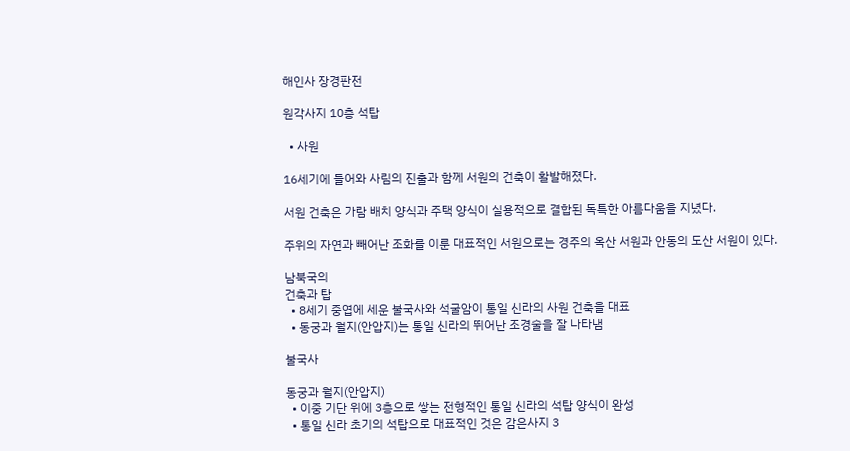해인사 장경판전

원각사지 10층 석탑

  • 사원

16세기에 들어와 사림의 진출과 함께 서원의 건축이 활발해졌다.

서원 건축은 가람 배치 양식과 주택 양식이 실용적으로 결합된 독특한 아름다움을 지녔다.

주위의 자연과 빼어난 조화를 이룬 대표적인 서원으로는 경주의 옥산 서원과 안동의 도산 서원이 있다.

남북국의
건축과 탑
  • 8세기 중엽에 세운 불국사와 석굴암이 통일 신라의 사원 건축을 대표
  • 동궁과 월지(안압지)는 통일 신라의 뛰어난 조경술을 잘 나타냄

불국사

동궁과 월지(안압지)
  • 이중 기단 위에 3층으로 쌓는 전형적인 통일 신라의 석탑 양식이 완성
  • 통일 신라 초기의 석탑으로 대표적인 것은 감은사지 3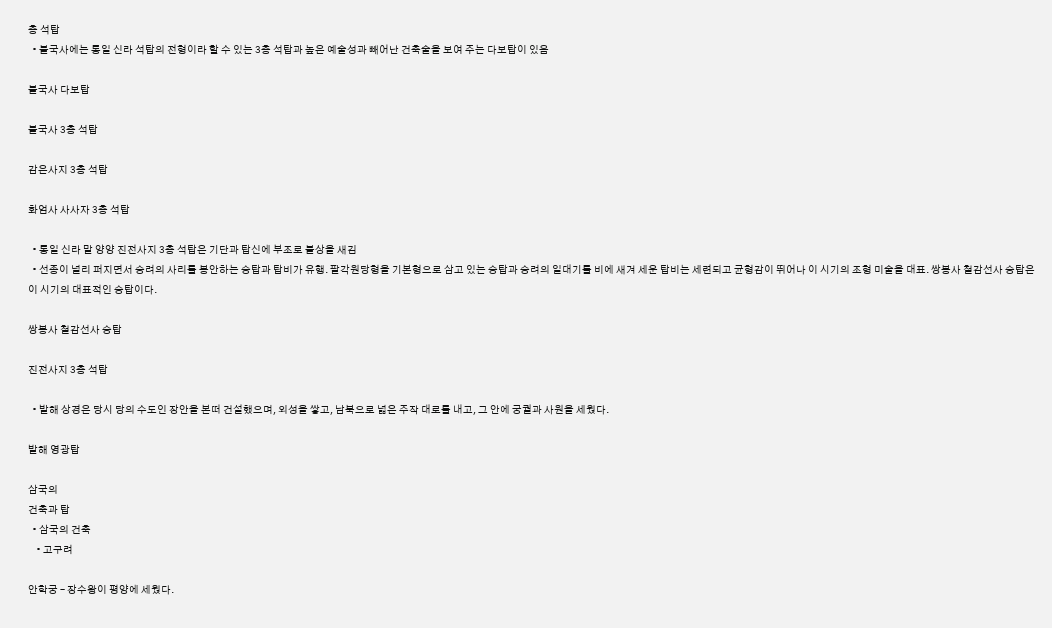층 석탑
  • 불국사에는 통일 신라 석탑의 전형이라 할 수 있는 3층 석탑과 높은 예술성과 빼어난 건축술을 보여 주는 다보탑이 있음

불국사 다보탑

불국사 3층 석탑

감은사지 3층 석탑

화엄사 사사자 3층 석탑

  • 통일 신라 말 양양 진전사지 3층 석탑은 기단과 탑신에 부조로 불상을 새김
  • 선종이 널리 퍼지면서 승려의 사리를 봉안하는 승탑과 탑비가 유행. 팔각원당형을 기본형으로 삼고 있는 승탑과 승려의 일대기를 비에 새겨 세운 탑비는 세련되고 균형감이 뛰어나 이 시기의 조형 미술을 대표. 쌍봉사 철감선사 승탑은 이 시기의 대표적인 승탑이다.

쌍봉사 철감선사 승탑

진전사지 3층 석탑

  • 발해 상경은 당시 당의 수도인 장안을 본떠 건설했으며, 외성을 쌓고, 남북으로 넓은 주작 대로를 내고, 그 안에 궁궐과 사원을 세웠다.

발해 영광탑

삼국의
건축과 탑
  • 삼국의 건축
    • 고구려

안학궁 – 장수왕이 평양에 세웠다.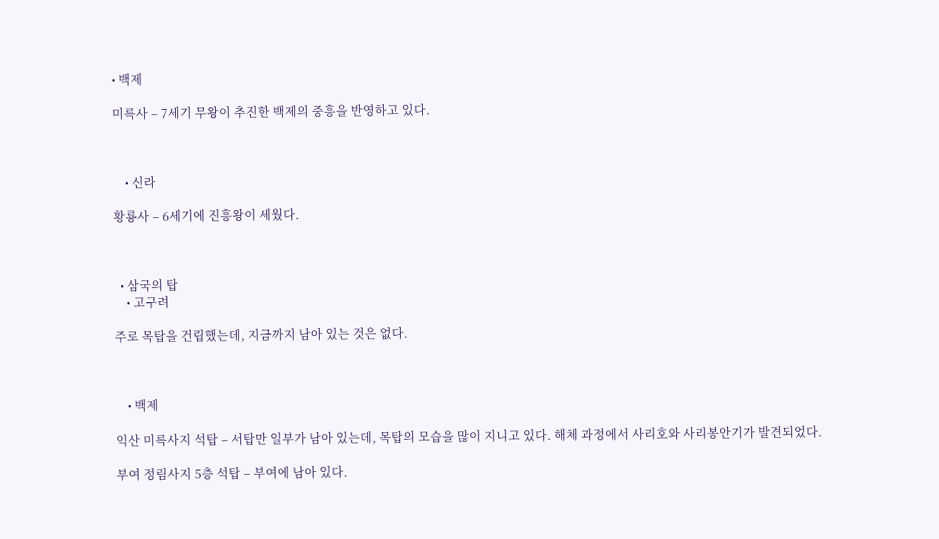• 백제

미륵사 – 7세기 무왕이 추진한 백제의 중흥을 반영하고 있다.



    • 신라

황룡사 – 6세기에 진흥왕이 세웠다.



  • 삼국의 탑
    • 고구려

주로 목탑을 건립했는데, 지금까지 남아 있는 것은 없다.



    • 백제

익산 미륵사지 석탑 – 서탑만 일부가 남아 있는데, 목탑의 모습을 많이 지니고 있다. 해체 과정에서 사리호와 사리봉안기가 발견되었다.

부여 정림사지 5층 석탑 – 부여에 남아 있다.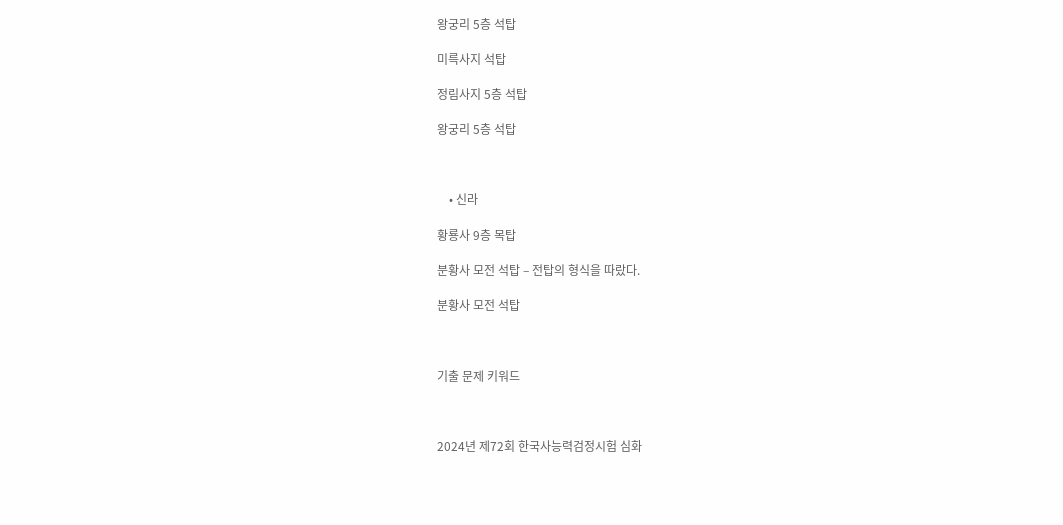왕궁리 5층 석탑

미륵사지 석탑

정림사지 5층 석탑

왕궁리 5층 석탑



    • 신라

황룡사 9층 목탑

분황사 모전 석탑 – 전탑의 형식을 따랐다.

분황사 모전 석탑



기출 문제 키워드



2024년 제72회 한국사능력검정시험 심화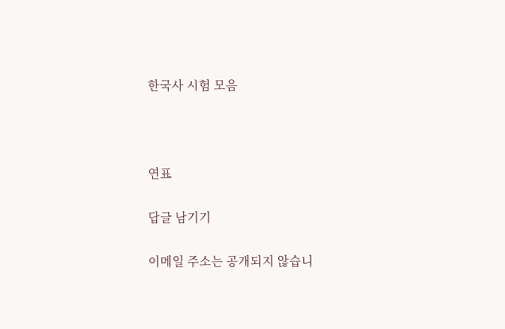한국사 시험 모음



연표

답글 남기기

이메일 주소는 공개되지 않습니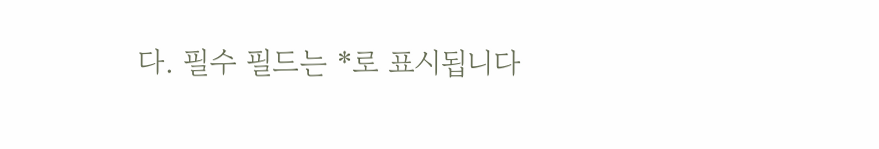다. 필수 필드는 *로 표시됩니다